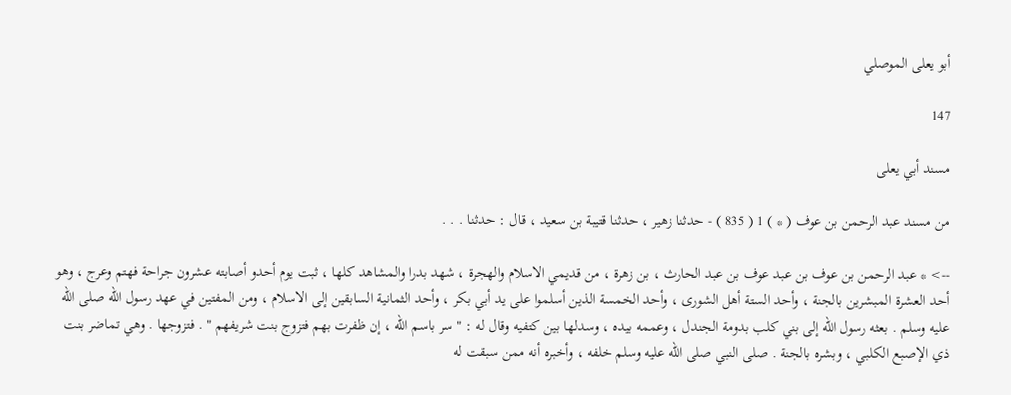أبو يعلى الموصلي

147

مسند أبي يعلى

من مسند عبد الرحمن بن عوف ( * ) 1 ( 835 ) - حدثنا زهير ، حدثنا قتيبة بن سعيد ، قال : حدثنا . . .

--> * عبد الرحمن بن عوف بن عبد عوف بن عبد الحارث ، بن زهرة ، من قديمي الاسلام والهجرة ، شهد بدرا والمشاهد كلها ، ثبت يوم أحدو أصابته عشرون جراحة فهتم وعرج ، وهو أحد العشرة المبشرين بالجنة ، وأحد الستة أهل الشورى ، وأحد الخمسة الذين أسلموا على يد أبي بكر ، وأحد الثمانية السابقين إلى الاسلام ، ومن المفتين في عهد رسول الله صلى الله عليه وسلم . بعثه رسول الله إلى بني كلب بدومة الجندل ، وعممه بيده ، وسدلها بين كتفيه وقال له : " سر باسم الله ، إن ظفرت بهم فتزوج بنت شريفهم " . فتزوجها . وهي تماضر بنت ذي الإصبع الكلبي ، وبشره بالجنة . صلى النبي صلى الله عليه وسلم خلفه ، وأخبره أنه ممن سبقت له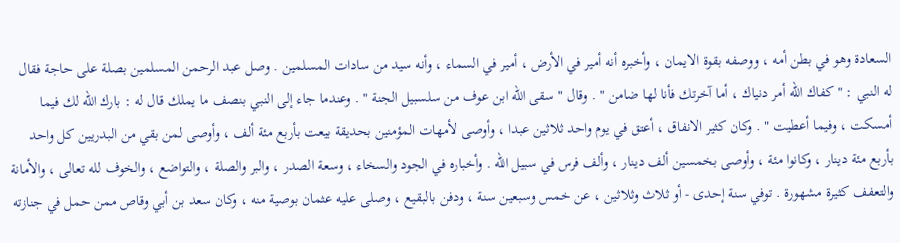السعادة وهو في بطن أمه ، ووصفه بقوة الايمان ، وأخبره أنه أمير في الأرض ، أمير في السماء ، وأنه سيد من سادات المسلمين . وصل عبد الرحمن المسلمين بصلة على حاجة فقال له النبي : " كفاك الله أمر دنياك ، أما آخرتك فأنا لها ضامن " . وقال " سقى الله ابن عوف من سلسبيل الجنة " . وعندما جاء إلى النبي بنصف ما يملك قال له : بارك الله لك فيما أمسكت ، وفيما أعطيت " . وكان كثير الانفاق ، أعتق في يوم واحد ثلاثين عبدا ، وأوصى لأمهات المؤمنين بحديقة بيعت بأربع مئة ألف ، وأوصى لمن بقي من البدريين كل واحد بأربع مئة دينار ، وكانوا مئة ، وأوصى بخمسين ألف دينار ، وألف فرس في سبيل الله . وأخباره في الجود والسخاء ، وسعة الصدر ، والبر والصلة ، والتواضع ، والخوف لله تعالى ، والأمانة والتعفف كثيرة مشهورة . توفي سنة إحدى - أو ثلاث وثلاثين ، عن خمس وسبعين سنة ، ودفن بالبقيع ، وصلى عليه عثمان بوصية منه ، وكان سعد بن أبي وقاص ممن حمل في جنازته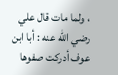، ولما مات قال علي رضي الله عنه : أبا ابن عوف أدركت صفوها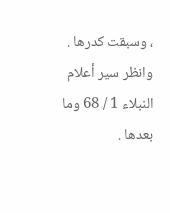، وسبقت كدرها . وانظر سير أعلام النبلاء 1 / 68 وما بعدها .